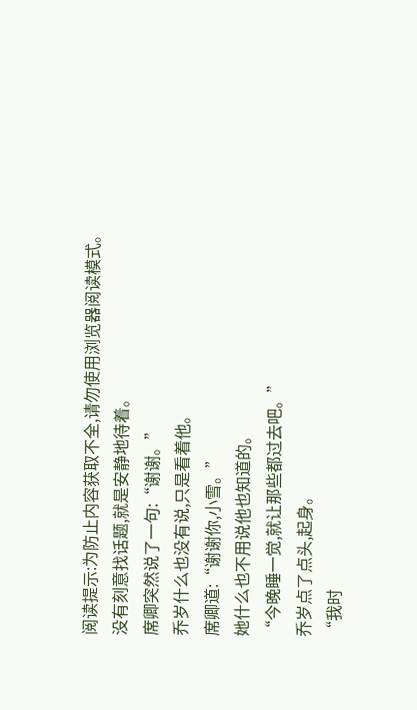阅读提示:为防止内容获取不全,请勿使用浏览器阅读模式。
没有刻意找话题,就是安静地待着。
席卿突然说了一句:“谢谢。”
乔岁什么也没有说,只是看着他。
席卿道:“谢谢你,小雪。”
她什么也不用说他也知道的。
“今晚睡一觉,就让那些都过去吧。”
乔岁点了点头,起身。
“我时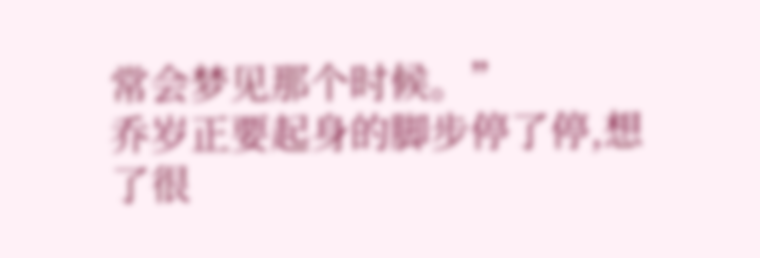常会梦见那个时候。”
乔岁正要起身的脚步停了停,想了很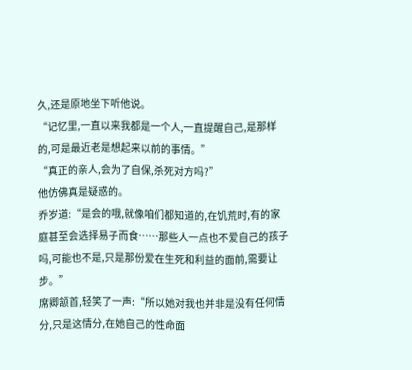久,还是原地坐下听他说。
“记忆里,一直以来我都是一个人,一直提醒自己,是那样的,可是最近老是想起来以前的事情。”
“真正的亲人,会为了自保,杀死对方吗?”
他仿佛真是疑惑的。
乔岁道:“是会的哦,就像咱们都知道的,在饥荒时,有的家庭甚至会选择易子而食……那些人一点也不爱自己的孩子吗,可能也不是,只是那份爱在生死和利益的面前,需要让步。”
席卿颔首,轻笑了一声:“所以她对我也并非是没有任何情分,只是这情分,在她自己的性命面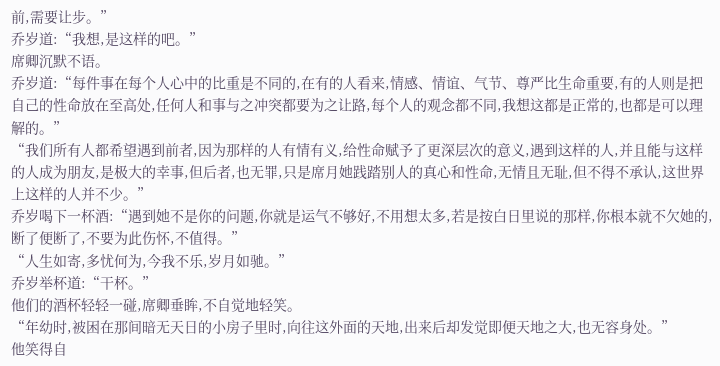前,需要让步。”
乔岁道:“我想,是这样的吧。”
席卿沉默不语。
乔岁道:“每件事在每个人心中的比重是不同的,在有的人看来,情感、情谊、气节、尊严比生命重要,有的人则是把自己的性命放在至高处,任何人和事与之冲突都要为之让路,每个人的观念都不同,我想这都是正常的,也都是可以理解的。”
“我们所有人都希望遇到前者,因为那样的人有情有义,给性命赋予了更深层次的意义,遇到这样的人,并且能与这样的人成为朋友,是极大的幸事,但后者,也无罪,只是席月她践踏别人的真心和性命,无情且无耻,但不得不承认,这世界上这样的人并不少。”
乔岁喝下一杯酒:“遇到她不是你的问题,你就是运气不够好,不用想太多,若是按白日里说的那样,你根本就不欠她的,断了便断了,不要为此伤怀,不值得。”
“人生如寄,多忧何为,今我不乐,岁月如驰。”
乔岁举杯道:“干杯。”
他们的酒杯轻轻一碰,席卿垂眸,不自觉地轻笑。
“年幼时,被困在那间暗无天日的小房子里时,向往这外面的天地,出来后却发觉即便天地之大,也无容身处。”
他笑得自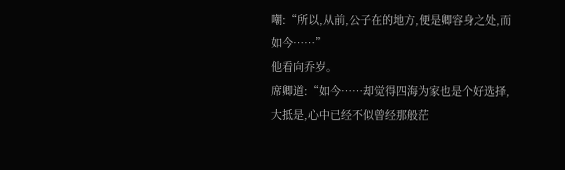嘲:“所以,从前,公子在的地方,便是卿容身之处,而如今……”
他看向乔岁。
席卿道:“如今……却觉得四海为家也是个好选择,大抵是,心中已经不似曾经那般茫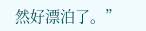然好漂泊了。”